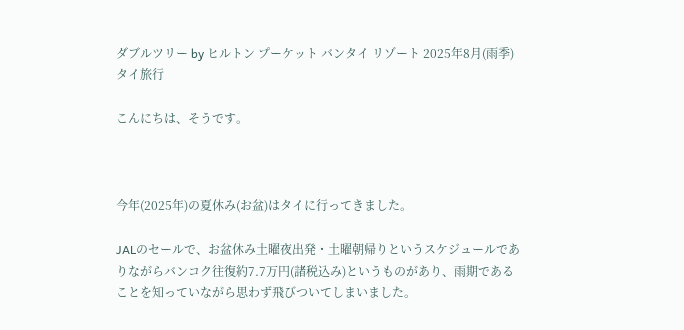ダブルツリー by ヒルトン プーケット バンタイ リゾート 2025年8月(雨季)タイ旅行

こんにちは、そうです。



今年(2025年)の夏休み(お盆)はタイに行ってきました。

JALのセールで、お盆休み土曜夜出発・土曜朝帰りというスケジュールでありながらバンコク往復約7.7万円(諸税込み)というものがあり、雨期であることを知っていながら思わず飛びついてしまいました。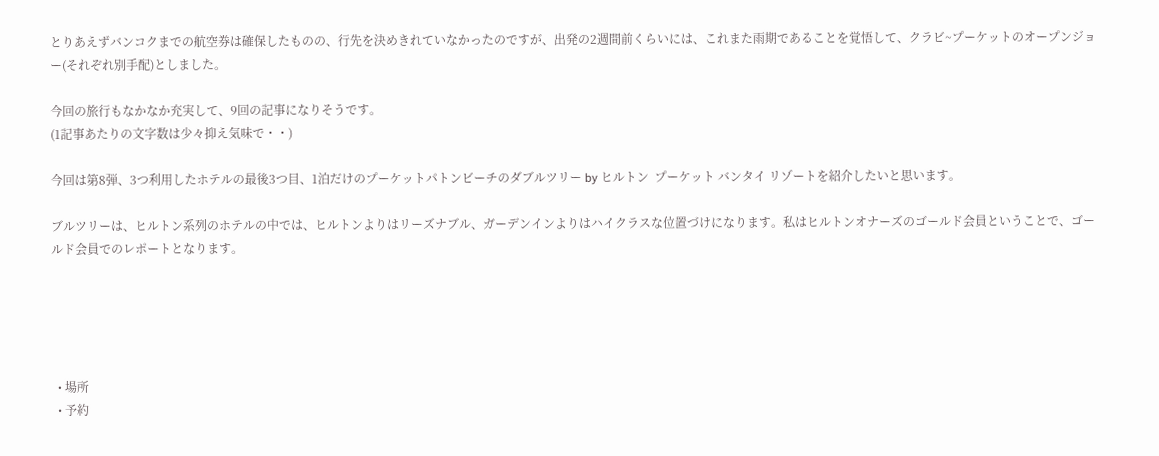とりあえずバンコクまでの航空券は確保したものの、行先を決めきれていなかったのですが、出発の2週間前くらいには、これまた雨期であることを覚悟して、クラビ~プーケットのオープンジョー(それぞれ別手配)としました。

今回の旅行もなかなか充実して、9回の記事になりそうです。
(1記事あたりの文字数は少々抑え気味で・・)

今回は第8弾、3つ利用したホテルの最後3つ目、1泊だけのプーケットパトンビーチのダブルツリー by ヒルトン  プーケット バンタイ リゾートを紹介したいと思います。

ブルツリーは、ヒルトン系列のホテルの中では、ヒルトンよりはリーズナブル、ガーデンインよりはハイクラスな位置づけになります。私はヒルトンオナーズのゴールド会員ということで、ゴールド会員でのレポートとなります。





  • 場所
  • 予約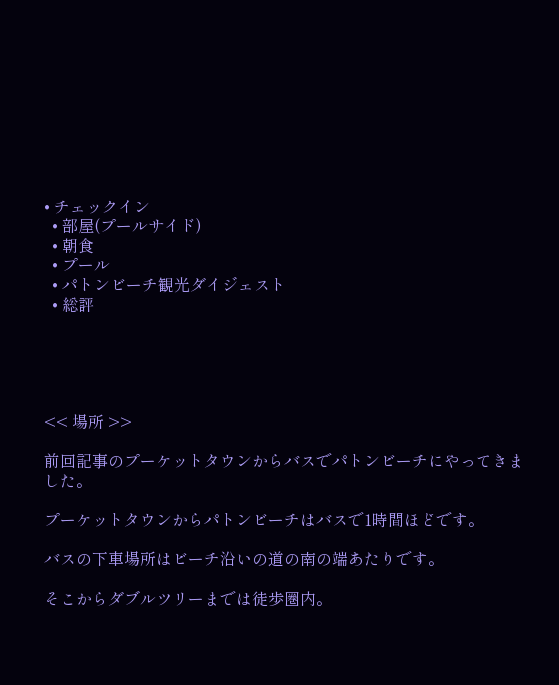• チェックイン
  • 部屋(プールサイド)
  • 朝食
  • プール
  • パトンビーチ観光ダイジェスト
  • 総評





<< 場所 >>

前回記事のプーケットタウンからバスでパトンビーチにやってきました。

プーケットタウンからパトンビーチはバスで1時間ほどです。

バスの下車場所はビーチ沿いの道の南の端あたりです。

そこからダブルツリーまでは徒歩圏内。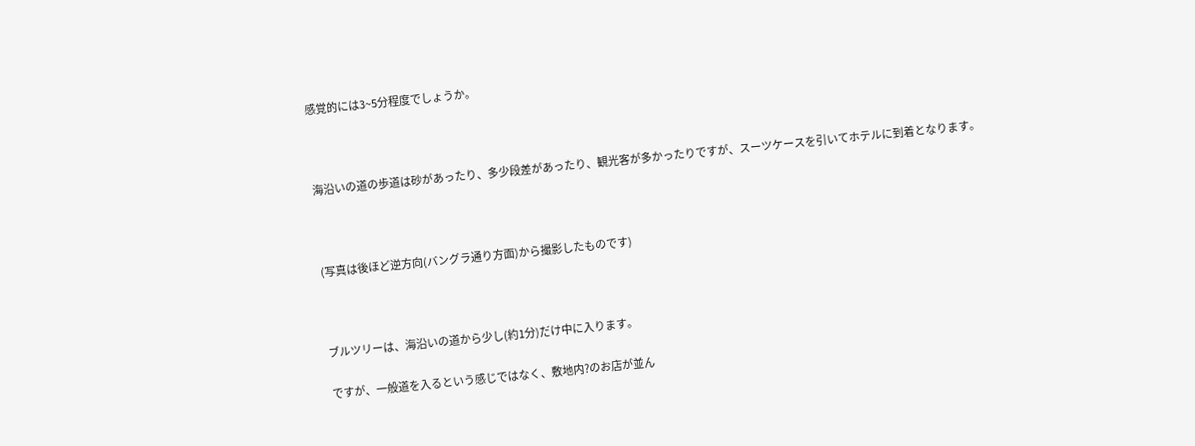感覚的には3~5分程度でしょうか。



海沿いの道の歩道は砂があったり、多少段差があったり、観光客が多かったりですが、スーツケースを引いてホテルに到着となります。



(写真は後ほど逆方向(バングラ通り方面)から撮影したものです)



ブルツリーは、海沿いの道から少し(約1分)だけ中に入ります。

ですが、一般道を入るという感じではなく、敷地内?のお店が並ん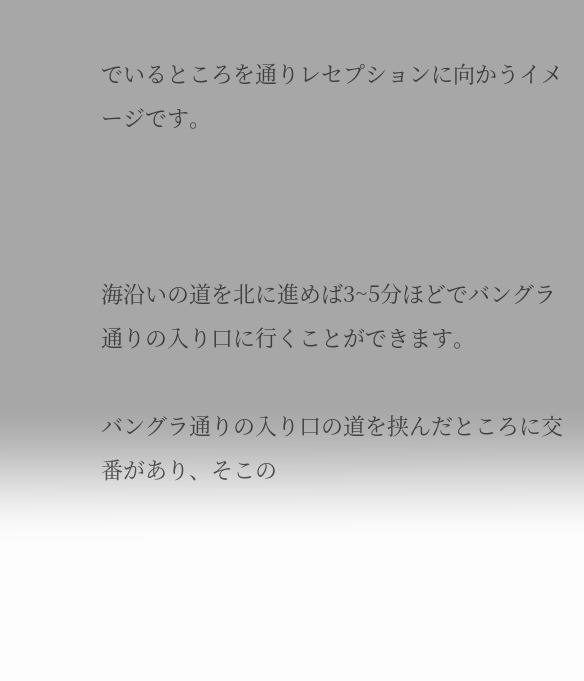でいるところを通りレセプションに向かうイメージです。



海沿いの道を北に進めば3~5分ほどでバングラ通りの入り口に行くことができます。

バングラ通りの入り口の道を挟んだところに交番があり、そこの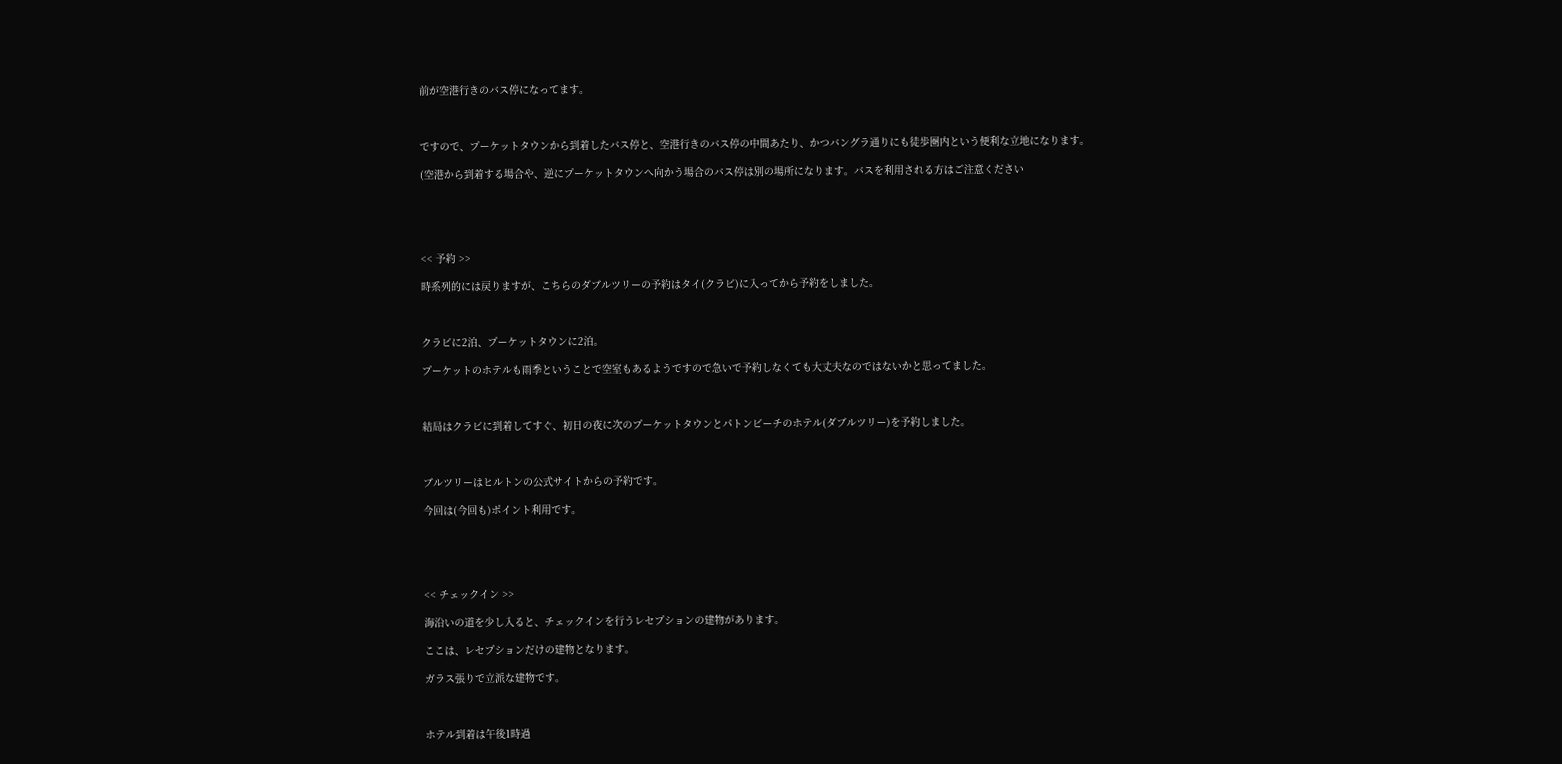前が空港行きのバス停になってます。



ですので、プーケットタウンから到着したバス停と、空港行きのバス停の中間あたり、かつバングラ通りにも徒歩圏内という便利な立地になります。

(空港から到着する場合や、逆にプーケットタウンへ向かう場合のバス停は別の場所になります。バスを利用される方はご注意ください





<< 予約 >>

時系列的には戻りますが、こちらのダブルツリーの予約はタイ(クラビ)に入ってから予約をしました。



クラビに2泊、プーケットタウンに2泊。

プーケットのホテルも雨季ということで空室もあるようですので急いで予約しなくても大丈夫なのではないかと思ってました。



結局はクラビに到着してすぐ、初日の夜に次のプーケットタウンとパトンビーチのホテル(ダブルツリー)を予約しました。



ブルツリーはヒルトンの公式サイトからの予約です。

今回は(今回も)ポイント利用です。





<< チェックイン >>

海沿いの道を少し入ると、チェックインを行うレセプションの建物があります。

ここは、レセプションだけの建物となります。

ガラス張りで立派な建物です。



ホテル到着は午後1時過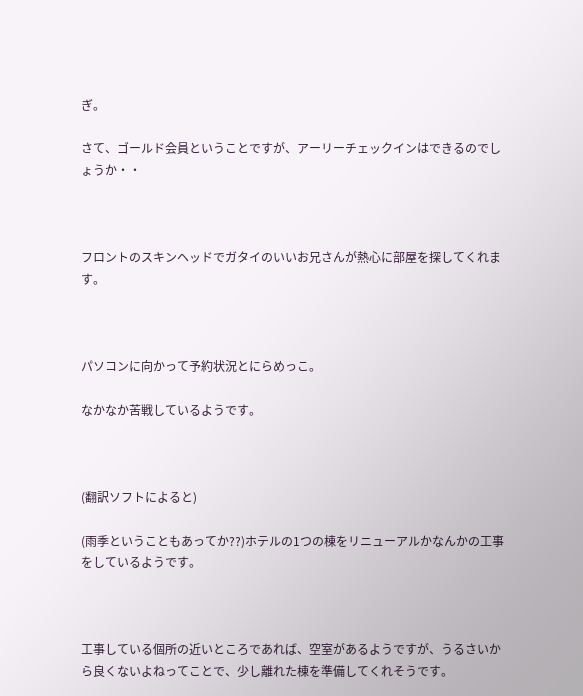ぎ。

さて、ゴールド会員ということですが、アーリーチェックインはできるのでしょうか・・



フロントのスキンヘッドでガタイのいいお兄さんが熱心に部屋を探してくれます。



パソコンに向かって予約状況とにらめっこ。

なかなか苦戦しているようです。



(翻訳ソフトによると)

(雨季ということもあってか??)ホテルの1つの棟をリニューアルかなんかの工事をしているようです。



工事している個所の近いところであれば、空室があるようですが、うるさいから良くないよねってことで、少し離れた棟を準備してくれそうです。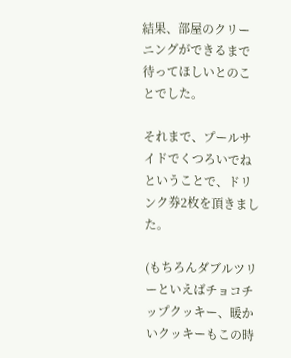結果、部屋のクリーニングができるまで待ってほしいとのことでした。

それまで、プールサイドでくつろいでねということで、ドリンク券2枚を頂きました。

(もちろんダブルツリーといえばチョコチップクッキー、暖かいクッキーもこの時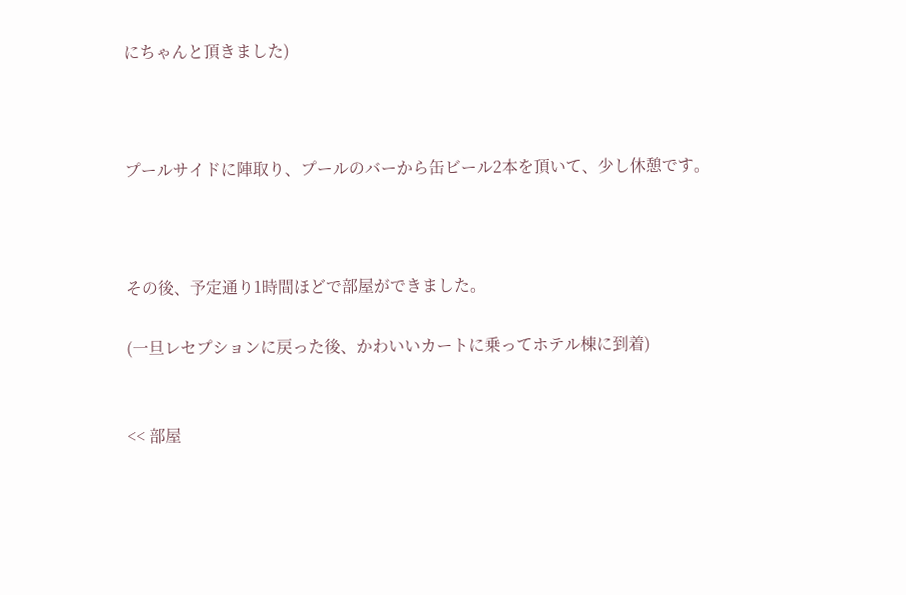にちゃんと頂きました)



プールサイドに陣取り、プールのバーから缶ビール2本を頂いて、少し休憩です。



その後、予定通り1時間ほどで部屋ができました。

(一旦レセプションに戻った後、かわいいカートに乗ってホテル棟に到着)


<< 部屋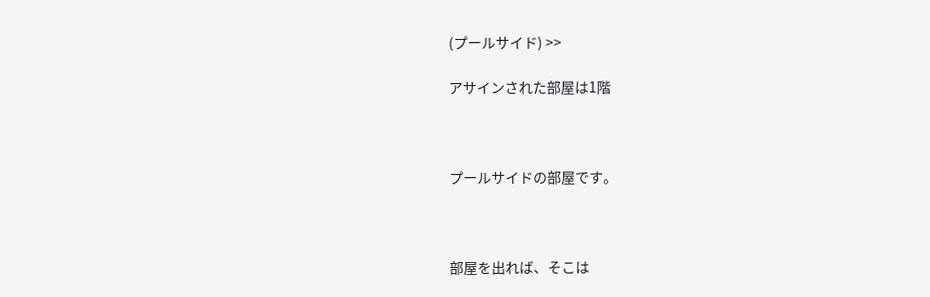(プールサイド) >>

アサインされた部屋は1階



プールサイドの部屋です。



部屋を出れば、そこは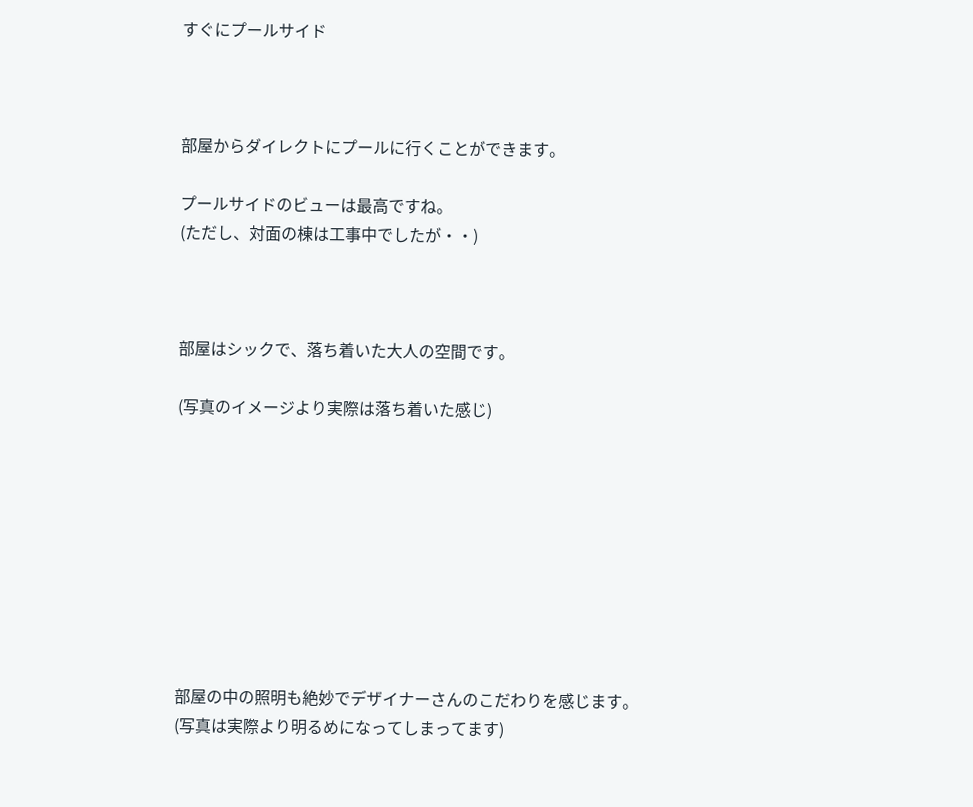すぐにプールサイド



部屋からダイレクトにプールに行くことができます。

プールサイドのビューは最高ですね。
(ただし、対面の棟は工事中でしたが・・)



部屋はシックで、落ち着いた大人の空間です。

(写真のイメージより実際は落ち着いた感じ)









部屋の中の照明も絶妙でデザイナーさんのこだわりを感じます。
(写真は実際より明るめになってしまってます)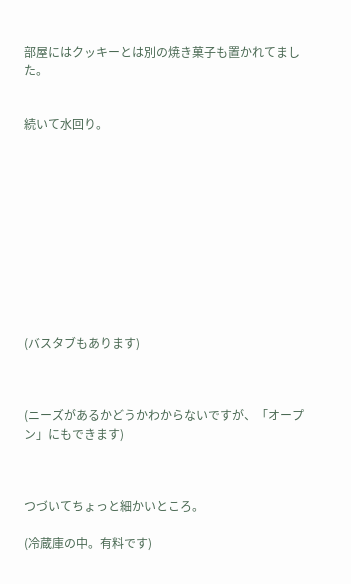部屋にはクッキーとは別の焼き菓子も置かれてました。


続いて水回り。











(バスタブもあります)



(ニーズがあるかどうかわからないですが、「オープン」にもできます)



つづいてちょっと細かいところ。

(冷蔵庫の中。有料です)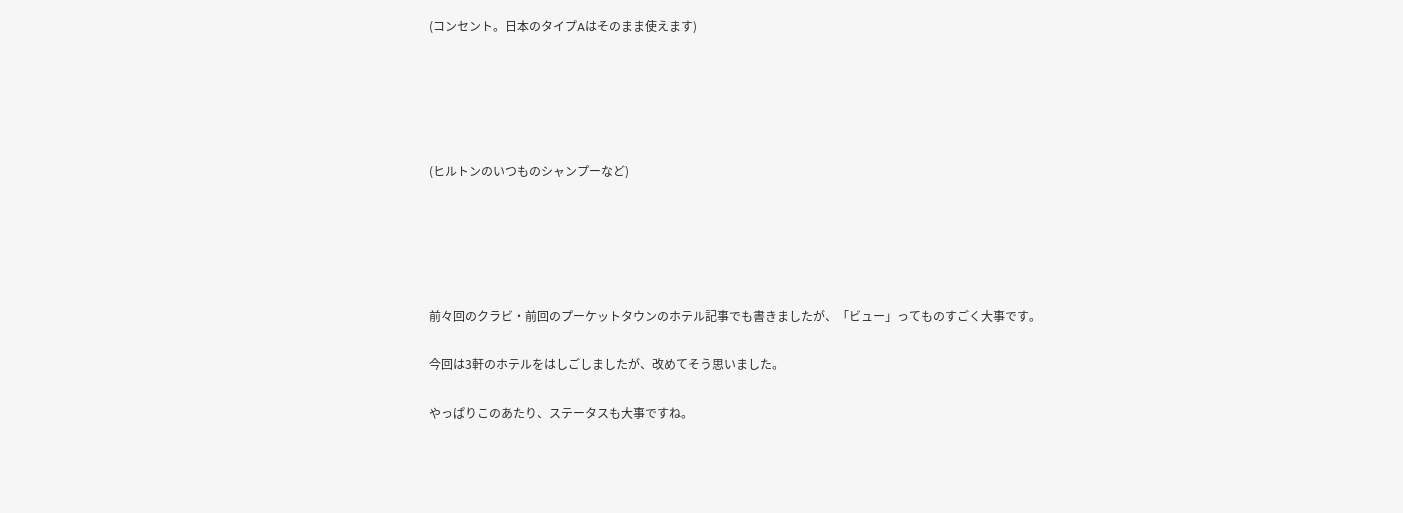(コンセント。日本のタイプAはそのまま使えます)





(ヒルトンのいつものシャンプーなど)





前々回のクラビ・前回のプーケットタウンのホテル記事でも書きましたが、「ビュー」ってものすごく大事です。

今回は3軒のホテルをはしごしましたが、改めてそう思いました。

やっぱりこのあたり、ステータスも大事ですね。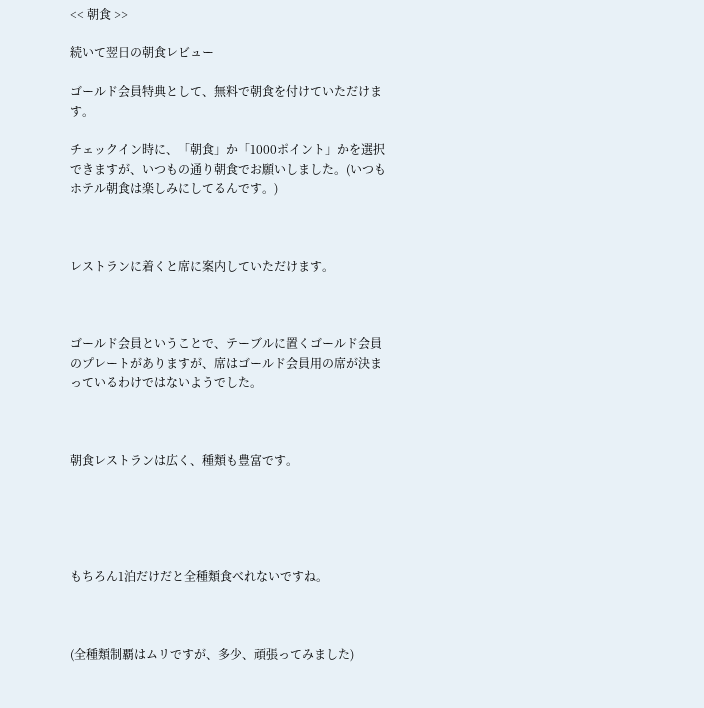<< 朝食 >>

続いて翌日の朝食レビュー

ゴールド会員特典として、無料で朝食を付けていただけます。

チェックイン時に、「朝食」か「1000ポイント」かを選択できますが、いつもの通り朝食でお願いしました。(いつもホテル朝食は楽しみにしてるんです。)



レストランに着くと席に案内していただけます。



ゴールド会員ということで、テーブルに置くゴールド会員のプレートがありますが、席はゴールド会員用の席が決まっているわけではないようでした。



朝食レストランは広く、種類も豊富です。





もちろん1泊だけだと全種類食べれないですね。



(全種類制覇はムリですが、多少、頑張ってみました)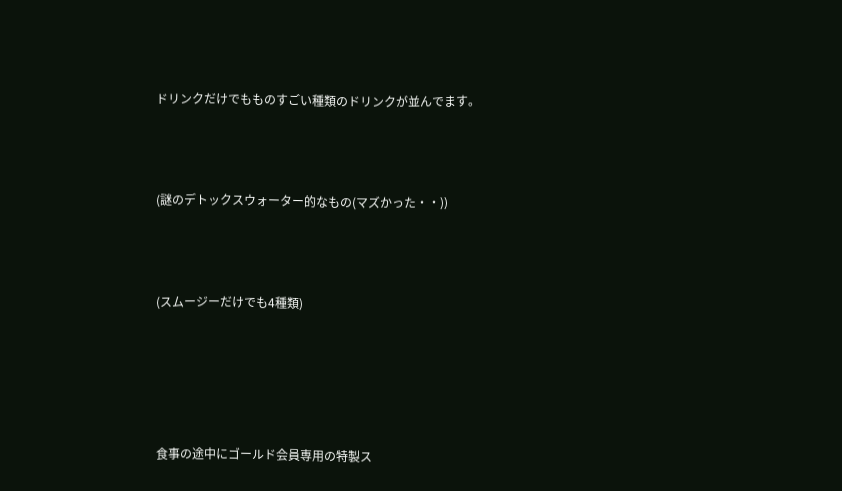ドリンクだけでもものすごい種類のドリンクが並んでます。



(謎のデトックスウォーター的なもの(マズかった・・))



(スムージーだけでも4種類)





食事の途中にゴールド会員専用の特製ス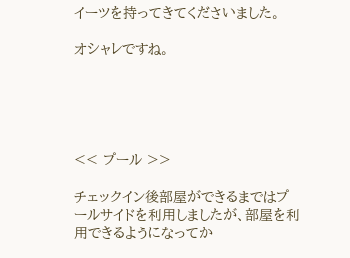イーツを持ってきてくださいました。

オシャレですね。





<< プール >>

チェックイン後部屋ができるまではプールサイドを利用しましたが、部屋を利用できるようになってか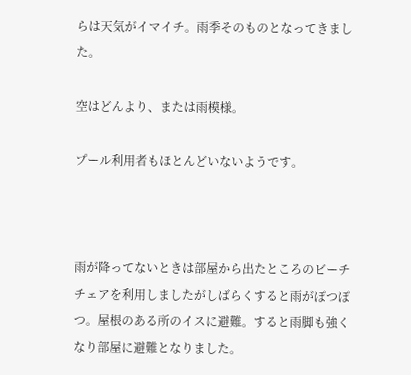らは天気がイマイチ。雨季そのものとなってきました。

空はどんより、または雨模様。

プール利用者もほとんどいないようです。



雨が降ってないときは部屋から出たところのビーチチェアを利用しましたがしばらくすると雨がぽつぽつ。屋根のある所のイスに避難。すると雨脚も強くなり部屋に避難となりました。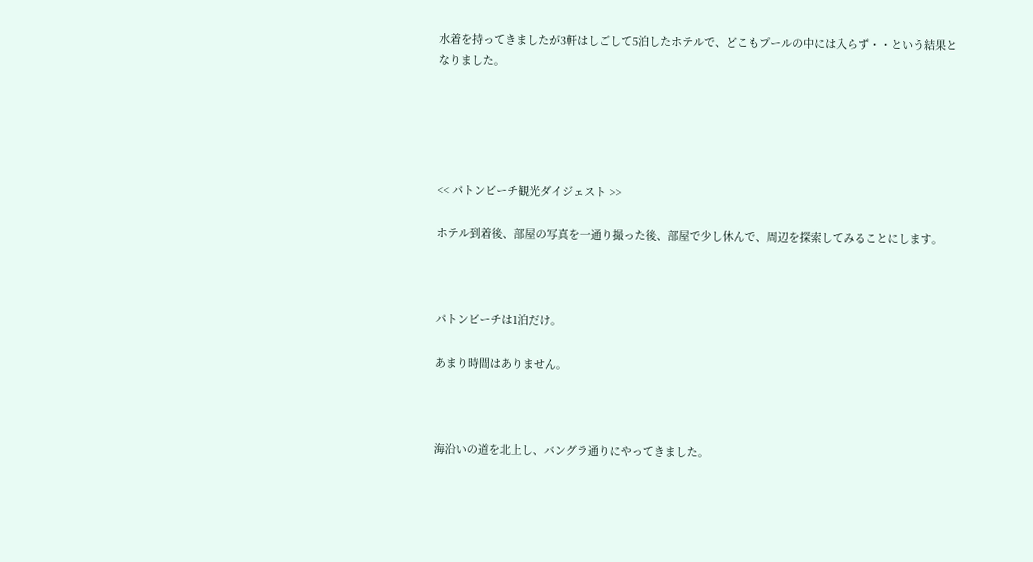水着を持ってきましたが3軒はしごして5泊したホテルで、どこもプールの中には入らず・・という結果となりました。





<< パトンビーチ観光ダイジェスト >>

ホテル到着後、部屋の写真を一通り撮った後、部屋で少し休んで、周辺を探索してみることにします。



パトンビーチは1泊だけ。

あまり時間はありません。



海沿いの道を北上し、バングラ通りにやってきました。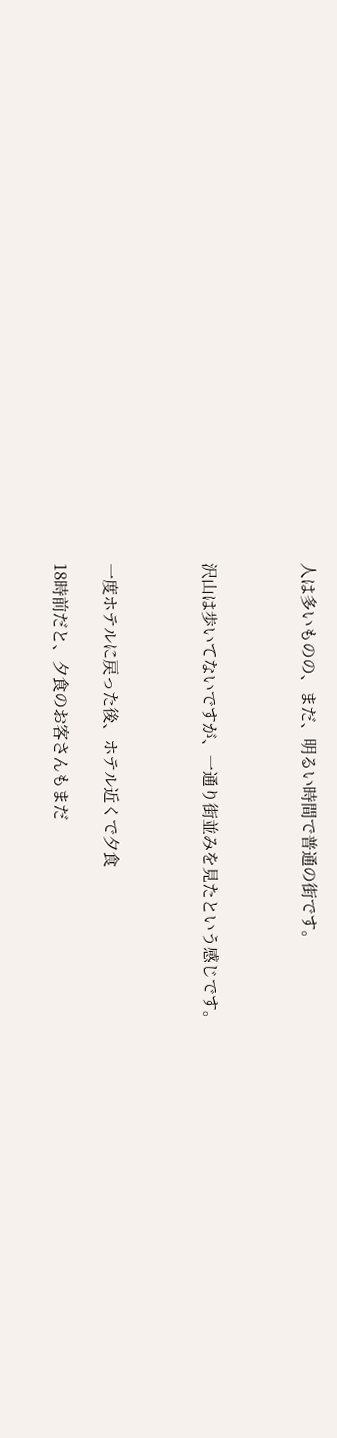人は多いものの、まだ、明るい時間で普通の街です。



沢山は歩いてないですが、一通り街並みを見たという感じです。



一度ホテルに戻った後、ホテル近くで夕食

18時前だと、夕食のお客さんもまだ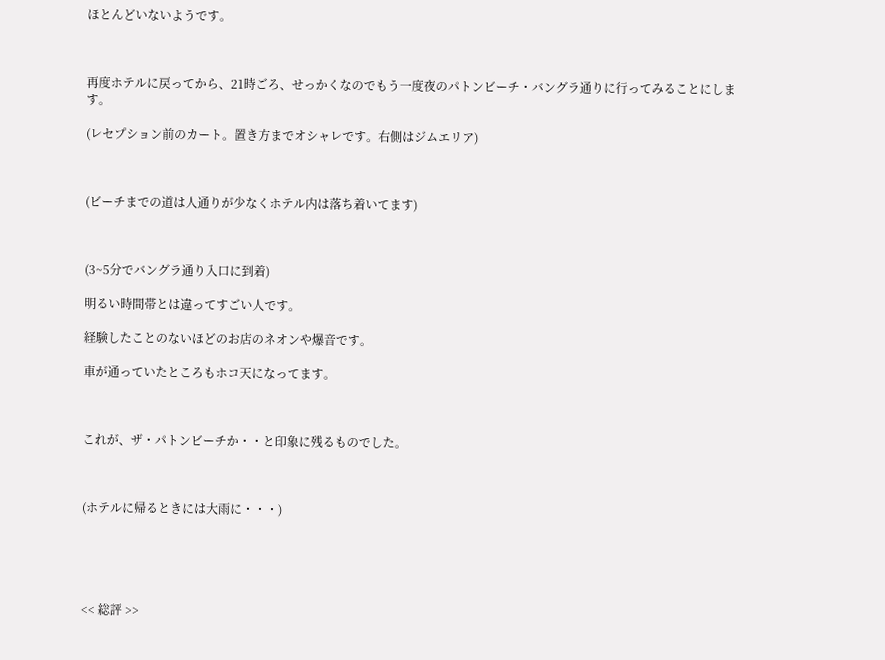ほとんどいないようです。



再度ホテルに戻ってから、21時ごろ、せっかくなのでもう一度夜のパトンビーチ・バングラ通りに行ってみることにします。

(レセプション前のカート。置き方までオシャレです。右側はジムエリア)



(ビーチまでの道は人通りが少なくホテル内は落ち着いてます)



(3~5分でバングラ通り入口に到着)

明るい時間帯とは違ってすごい人です。

経験したことのないほどのお店のネオンや爆音です。

車が通っていたところもホコ天になってます。



これが、ザ・パトンビーチか・・と印象に残るものでした。



(ホテルに帰るときには大雨に・・・)





<< 総評 >>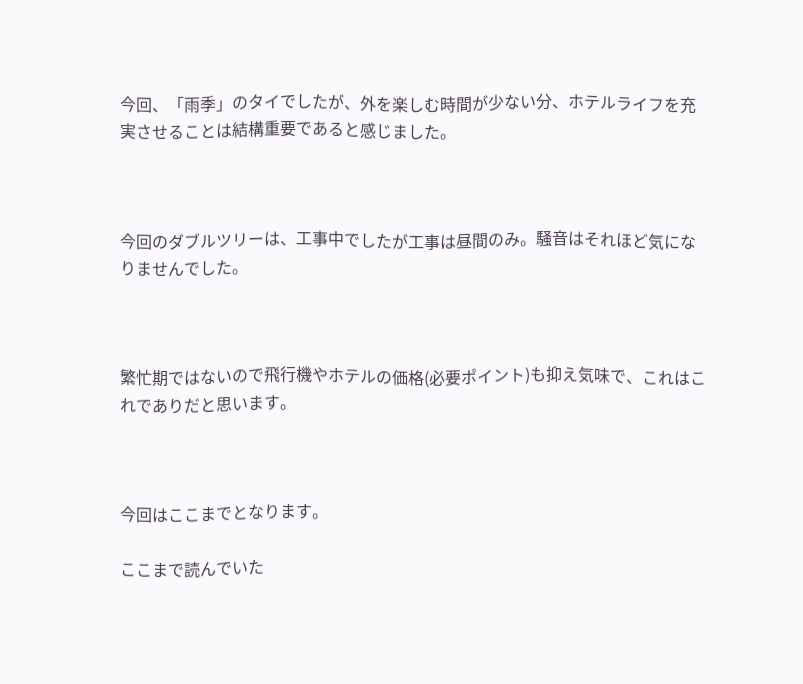今回、「雨季」のタイでしたが、外を楽しむ時間が少ない分、ホテルライフを充実させることは結構重要であると感じました。



今回のダブルツリーは、工事中でしたが工事は昼間のみ。騒音はそれほど気になりませんでした。



繁忙期ではないので飛行機やホテルの価格(必要ポイント)も抑え気味で、これはこれでありだと思います。



今回はここまでとなります。

ここまで読んでいた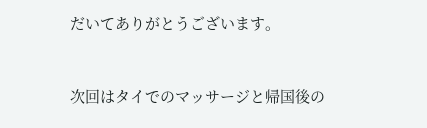だいてありがとうございます。



次回はタイでのマッサージと帰国後の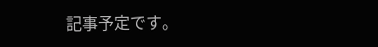記事予定です。